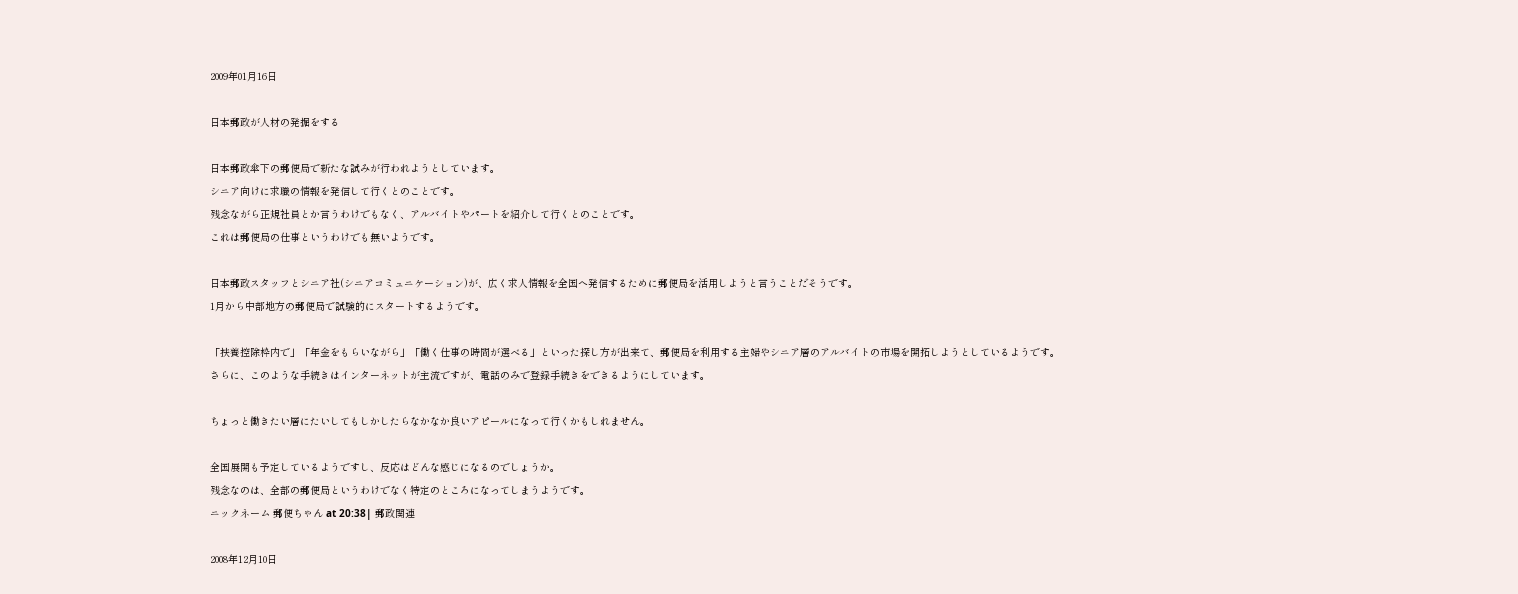2009年01月16日

日本郵政が人材の発掘をする

日本郵政傘下の郵便局で新たな試みが行われようとしています。
シニア向けに求職の情報を発信して行くとのことです。
残念ながら正規社員とか言うわけでもなく、アルバイトやパートを紹介して行くとのことです。
これは郵便局の仕事というわけでも無いようです。

日本郵政スタッフとシニア社(シニアコミュニケーション)が、広く求人情報を全国へ発信するために郵便局を活用しようと言うことだそうです。
1月から中部地方の郵便局で試験的にスタートするようです。

「扶養控除枠内で」「年金をもらいながら」「働く仕事の時間が選べる」といった探し方が出来て、郵便局を利用する主婦やシニア層のアルバイトの市場を開拓しようとしているようです。
さらに、このような手続きはインターネットが主流ですが、電話のみで登録手続きをできるようにしています。

ちょっと働きたい層にたいしてもしかしたらなかなか良いアピールになって行くかもしれません。

全国展開も予定しているようですし、反応はどんな感じになるのでしょうか。
残念なのは、全部の郵便局というわけでなく特定のところになってしまうようです。
ニックネーム 郵便ちゃん at 20:38| 郵政関連

2008年12月10日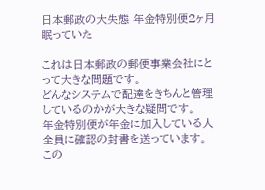日本郵政の大失態 年金特別便2ヶ月眠っていた

これは日本郵政の郵便事業会社にとって大きな問題です。
どんなシステムで配達をきちんと管理しているのかが大きな疑問です。
年金特別便が年金に加入している人全員に確認の封書を送っています。
この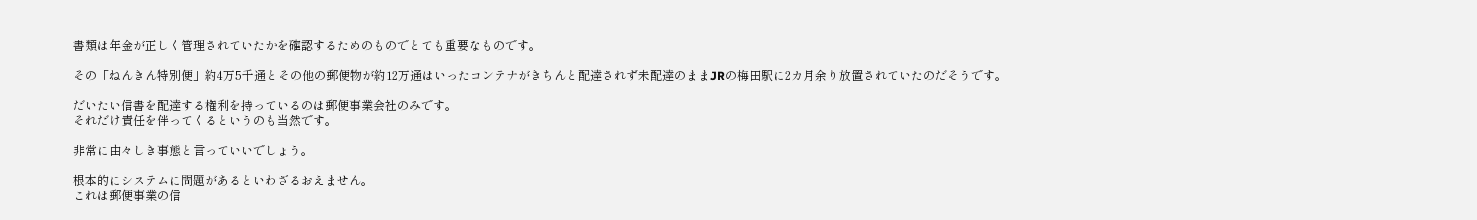書類は年金が正しく管理されていたかを確認するためのものでとても重要なものです。

その「ねんきん特別便」約4万5千通とその他の郵便物が約12万通はいったコンテナがきちんと配達されず未配達のままJRの梅田駅に2カ月余り放置されていたのだそうです。

だいたい信書を配達する権利を持っているのは郵便事業会社のみです。
それだけ責任を伴ってくるというのも当然です。

非常に由々しき事態と言っていいでしょう。

根本的にシステムに問題があるといわざるおえません。
これは郵便事業の信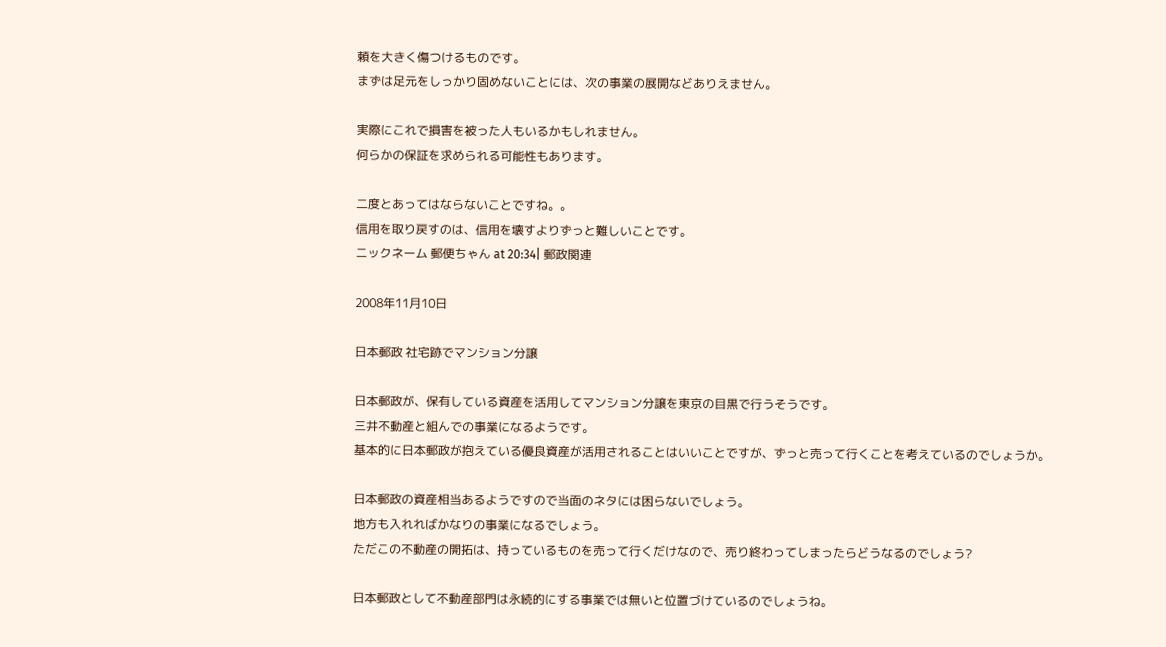頼を大きく傷つけるものです。
まずは足元をしっかり固めないことには、次の事業の展開などありえません。

実際にこれで損害を被った人もいるかもしれません。
何らかの保証を求められる可能性もあります。

二度とあってはならないことですね。。
信用を取り戻すのは、信用を壊すよりずっと難しいことです。
ニックネーム 郵便ちゃん at 20:34| 郵政関連

2008年11月10日

日本郵政 社宅跡でマンション分譲

日本郵政が、保有している資産を活用してマンション分譲を東京の目黒で行うそうです。
三井不動産と組んでの事業になるようです。
基本的に日本郵政が抱えている優良資産が活用されることはいいことですが、ずっと売って行くことを考えているのでしょうか。

日本郵政の資産相当あるようですので当面のネタには困らないでしょう。
地方も入れればかなりの事業になるでしょう。
ただこの不動産の開拓は、持っているものを売って行くだけなので、売り終わってしまったらどうなるのでしょう?

日本郵政として不動産部門は永続的にする事業では無いと位置づけているのでしょうね。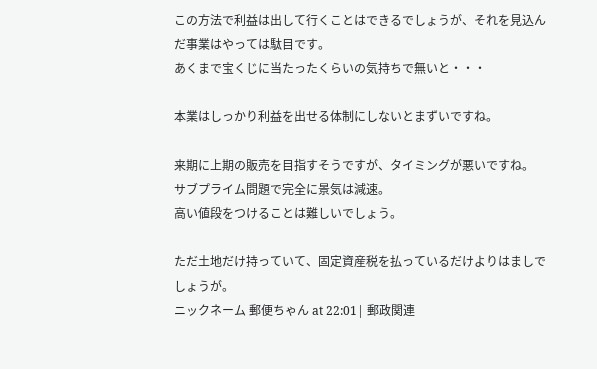この方法で利益は出して行くことはできるでしょうが、それを見込んだ事業はやっては駄目です。
あくまで宝くじに当たったくらいの気持ちで無いと・・・

本業はしっかり利益を出せる体制にしないとまずいですね。

来期に上期の販売を目指すそうですが、タイミングが悪いですね。
サブプライム問題で完全に景気は減速。
高い値段をつけることは難しいでしょう。

ただ土地だけ持っていて、固定資産税を払っているだけよりはましでしょうが。
ニックネーム 郵便ちゃん at 22:01| 郵政関連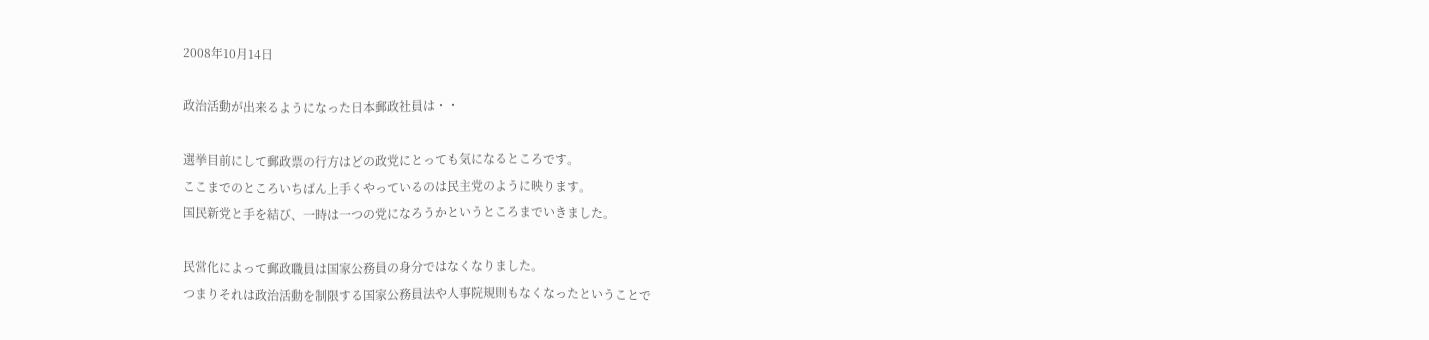2008年10月14日

政治活動が出来るようになった日本郵政社員は・・

選挙目前にして郵政票の行方はどの政党にとっても気になるところです。
ここまでのところいちばん上手くやっているのは民主党のように映ります。
国民新党と手を結び、一時は一つの党になろうかというところまでいきました。

民営化によって郵政職員は国家公務員の身分ではなくなりました。
つまりそれは政治活動を制限する国家公務員法や人事院規則もなくなったということで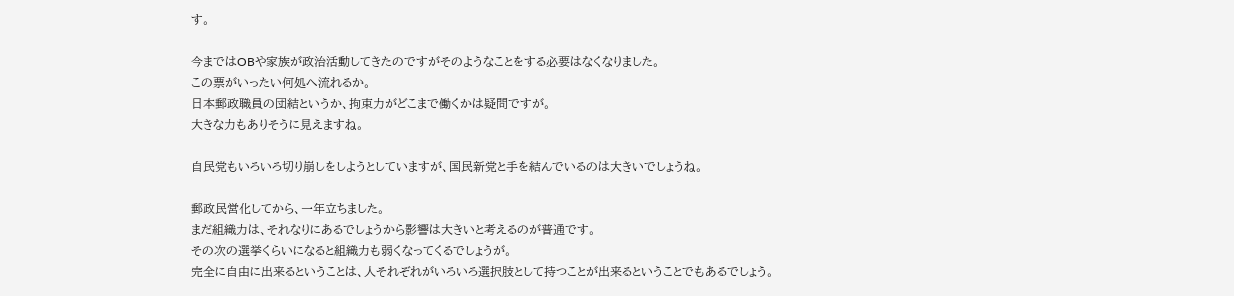す。

今まではOBや家族が政治活動してきたのですがそのようなことをする必要はなくなりました。
この票がいったい何処へ流れるか。
日本郵政職員の団結というか、拘束力がどこまで働くかは疑問ですが。
大きな力もありそうに見えますね。

自民党もいろいろ切り崩しをしようとしていますが、国民新党と手を結んでいるのは大きいでしょうね。

郵政民営化してから、一年立ちました。
まだ組織力は、それなりにあるでしょうから影響は大きいと考えるのが普通です。
その次の選挙くらいになると組織力も弱くなってくるでしょうが。
完全に自由に出来るということは、人それぞれがいろいろ選択肢として持つことが出来るということでもあるでしょう。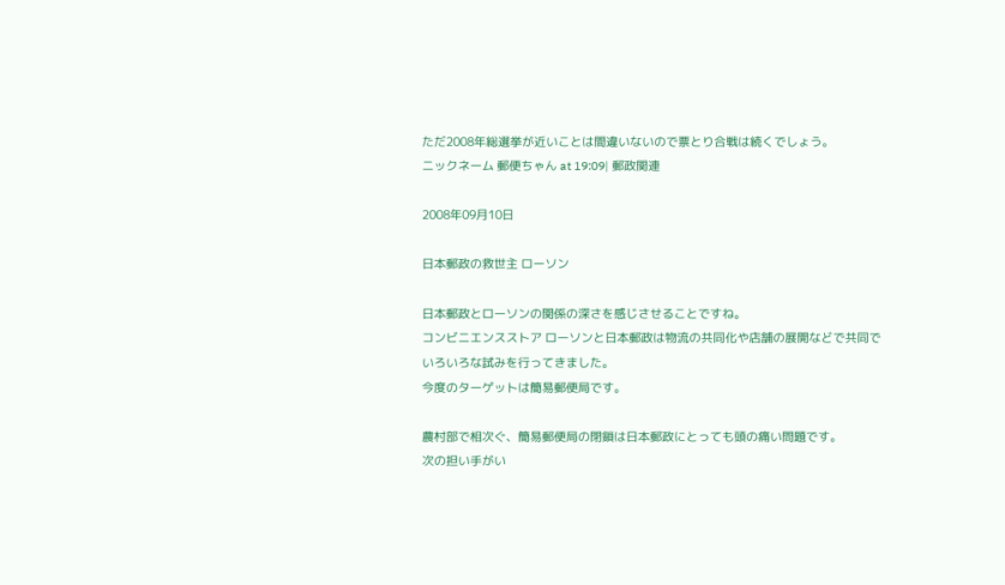ただ2008年総選挙が近いことは間違いないので票とり合戦は続くでしょう。
ニックネーム 郵便ちゃん at 19:09| 郵政関連

2008年09月10日

日本郵政の救世主 ローソン

日本郵政とローソンの関係の深さを感じさせることですね。
コンビニエンスストア ローソンと日本郵政は物流の共同化や店舗の展開などで共同でいろいろな試みを行ってきました。
今度のターゲットは簡易郵便局です。

農村部で相次ぐ、簡易郵便局の閉鎖は日本郵政にとっても頭の痛い問題です。
次の担い手がい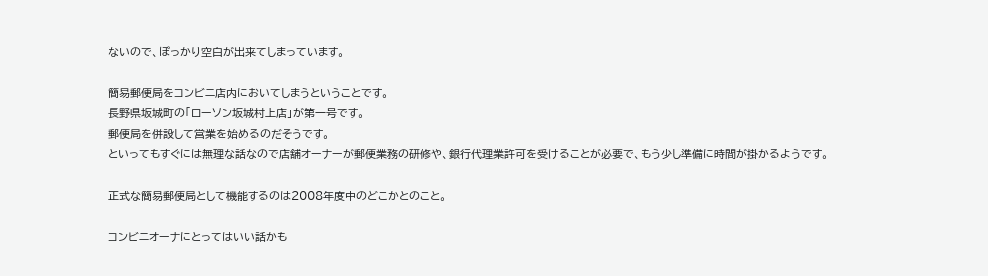ないので、ぽっかり空白が出来てしまっています。

簡易郵便局をコンビニ店内においてしまうということです。
長野県坂城町の「ローソン坂城村上店」が第一号です。
郵便局を併設して営業を始めるのだそうです。
といってもすぐには無理な話なので店舗オーナーが郵便業務の研修や、銀行代理業許可を受けることが必要で、もう少し準備に時間が掛かるようです。

正式な簡易郵便局として機能するのは2008年度中のどこかとのこと。

コンビニオーナにとってはいい話かも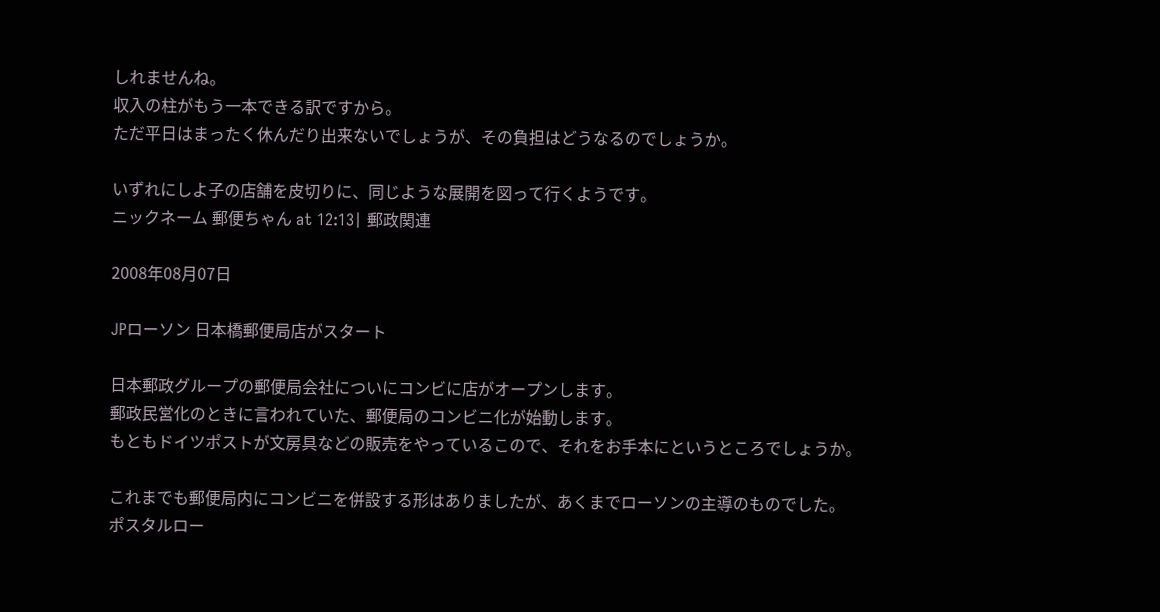しれませんね。
収入の柱がもう一本できる訳ですから。
ただ平日はまったく休んだり出来ないでしょうが、その負担はどうなるのでしょうか。

いずれにしよ子の店舗を皮切りに、同じような展開を図って行くようです。
ニックネーム 郵便ちゃん at 12:13| 郵政関連

2008年08月07日

JPローソン 日本橋郵便局店がスタート

日本郵政グループの郵便局会社についにコンビに店がオープンします。
郵政民営化のときに言われていた、郵便局のコンビニ化が始動します。
もともドイツポストが文房具などの販売をやっているこので、それをお手本にというところでしょうか。

これまでも郵便局内にコンビニを併設する形はありましたが、あくまでローソンの主導のものでした。
ポスタルロー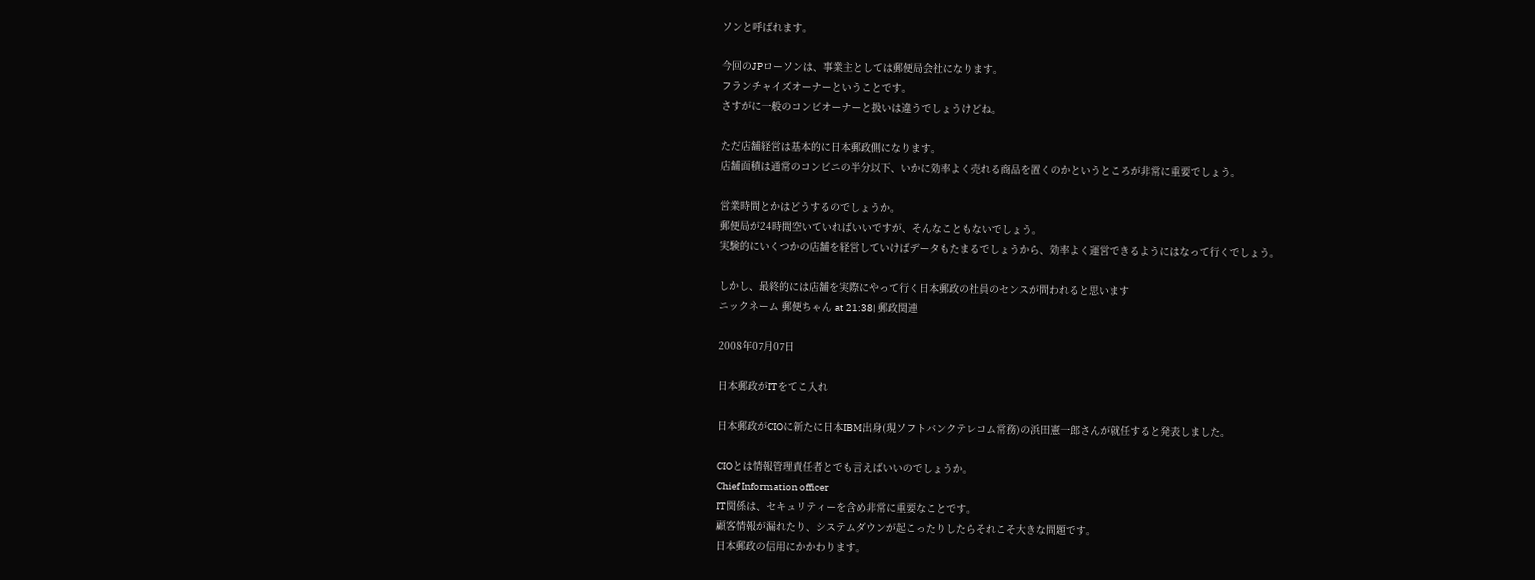ソンと呼ばれます。

今回のJPローソンは、事業主としては郵便局会社になります。
フランチャイズオーナーということです。
さすがに一般のコンビオーナーと扱いは違うでしょうけどね。

ただ店舗経営は基本的に日本郵政側になります。
店舗面積は通常のコンビニの半分以下、いかに効率よく売れる商品を置くのかというところが非常に重要でしょう。

営業時間とかはどうするのでしょうか。
郵便局が24時間空いていればいいですが、そんなこともないでしょう。
実験的にいくつかの店舗を経営していけばデータもたまるでしょうから、効率よく運営できるようにはなって行くでしょう。

しかし、最終的には店舗を実際にやって行く日本郵政の社員のセンスが問われると思います
ニックネーム 郵便ちゃん at 21:38| 郵政関連

2008年07月07日

日本郵政がITをてこ入れ

日本郵政がCIOに新たに日本IBM出身(現ソフトバンクテレコム常務)の浜田憲一郎さんが就任すると発表しました。

CIOとは情報管理責任者とでも言えばいいのでしょうか。
Chief Information officer
IT関係は、セキュリティーを含め非常に重要なことです。
顧客情報が漏れたり、システムダウンが起こったりしたらそれこそ大きな問題です。
日本郵政の信用にかかわります。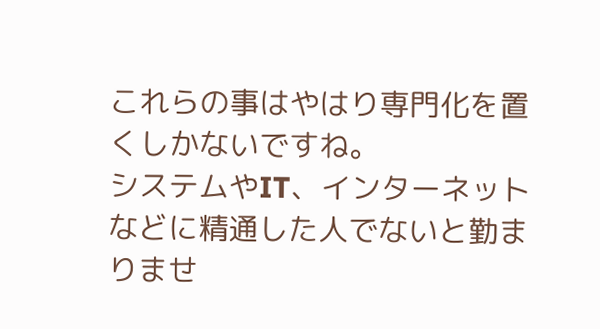これらの事はやはり専門化を置くしかないですね。
システムやIT、インターネットなどに精通した人でないと勤まりませ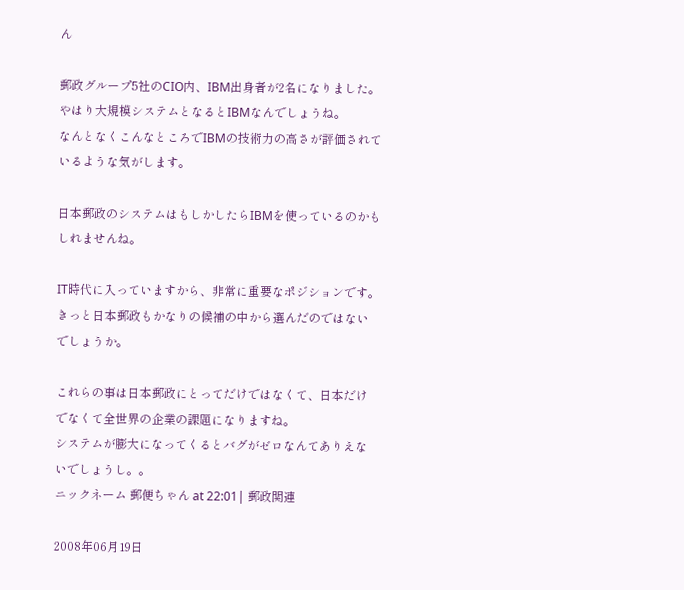ん

郵政グループ5社のCIO内、IBM出身者が2名になりました。
やはり大規模システムとなるとIBMなんでしょうね。
なんとなくこんなところでIBMの技術力の高さが評価されているような気がします。

日本郵政のシステムはもしかしたらIBMを使っているのかもしれませんね。

IT時代に入っていますから、非常に重要なポジションです。
きっと日本郵政もかなりの候補の中から選んだのではないでしょうか。

これらの事は日本郵政にとってだけではなくて、日本だけでなくて全世界の企業の課題になりますね。
システムが膨大になってくるとバグがゼロなんてありえないでしょうし。。
ニックネーム 郵便ちゃん at 22:01| 郵政関連

2008年06月19日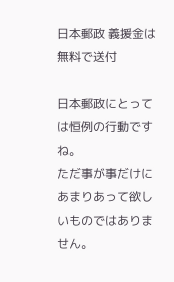日本郵政 義援金は無料で送付

日本郵政にとっては恒例の行動ですね。
ただ事が事だけにあまりあって欲しいものではありません。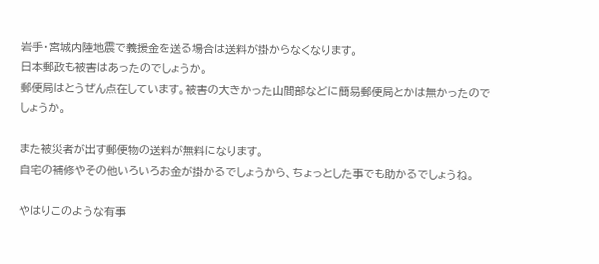岩手・宮城内陸地震で義援金を送る場合は送料が掛からなくなります。
日本郵政も被害はあったのでしょうか。
郵便局はとうぜん点在しています。被害の大きかった山間部などに簡易郵便局とかは無かったのでしょうか。

また被災者が出す郵便物の送料が無料になります。
自宅の補修やその他いろいろお金が掛かるでしょうから、ちょっとした事でも助かるでしょうね。

やはりこのような有事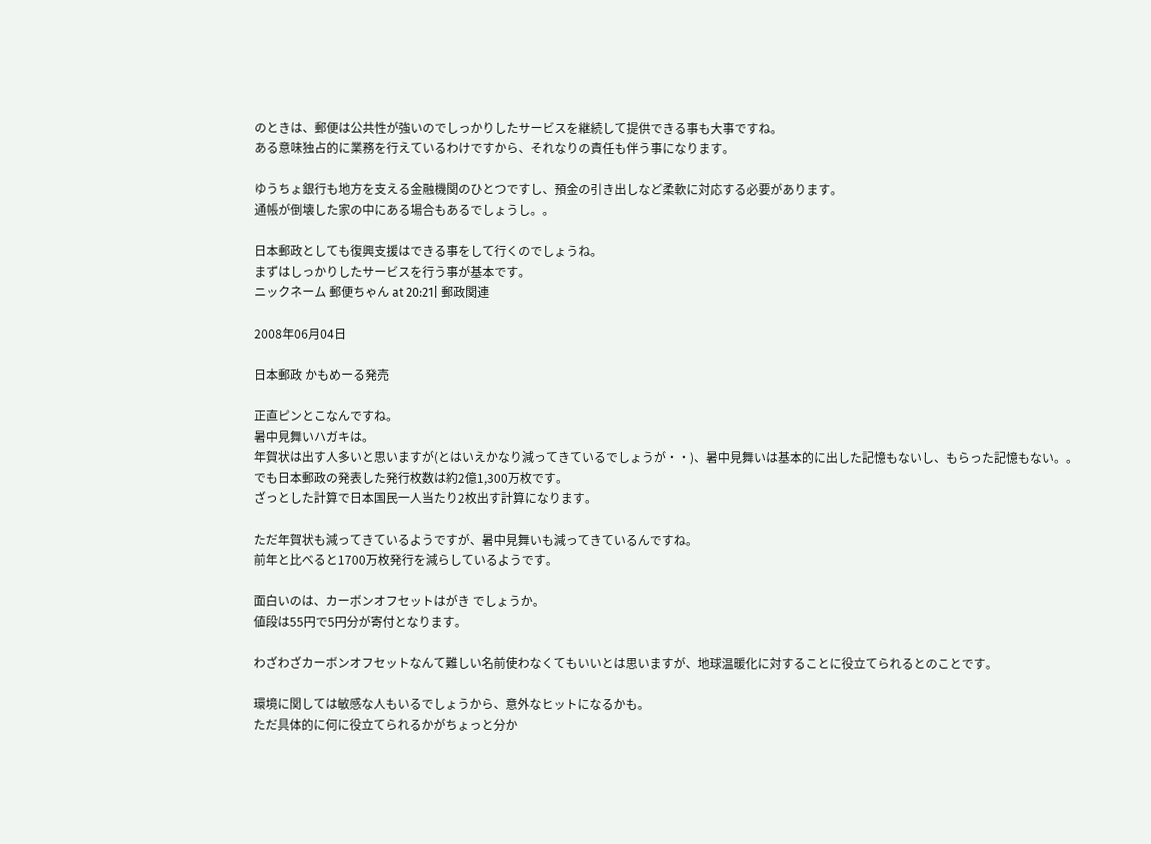のときは、郵便は公共性が強いのでしっかりしたサービスを継続して提供できる事も大事ですね。
ある意味独占的に業務を行えているわけですから、それなりの責任も伴う事になります。

ゆうちょ銀行も地方を支える金融機関のひとつですし、預金の引き出しなど柔軟に対応する必要があります。
通帳が倒壊した家の中にある場合もあるでしょうし。。

日本郵政としても復興支援はできる事をして行くのでしょうね。
まずはしっかりしたサービスを行う事が基本です。
ニックネーム 郵便ちゃん at 20:21| 郵政関連

2008年06月04日

日本郵政 かもめーる発売

正直ピンとこなんですね。
暑中見舞いハガキは。
年賀状は出す人多いと思いますが(とはいえかなり減ってきているでしょうが・・)、暑中見舞いは基本的に出した記憶もないし、もらった記憶もない。。
でも日本郵政の発表した発行枚数は約2億1,300万枚です。
ざっとした計算で日本国民一人当たり2枚出す計算になります。

ただ年賀状も減ってきているようですが、暑中見舞いも減ってきているんですね。
前年と比べると1700万枚発行を減らしているようです。

面白いのは、カーボンオフセットはがき でしょうか。
値段は55円で5円分が寄付となります。

わざわざカーボンオフセットなんて難しい名前使わなくてもいいとは思いますが、地球温暖化に対することに役立てられるとのことです。

環境に関しては敏感な人もいるでしょうから、意外なヒットになるかも。
ただ具体的に何に役立てられるかがちょっと分か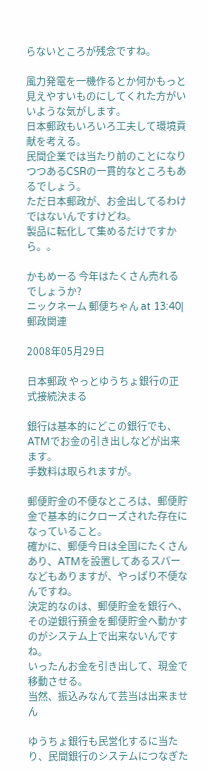らないところが残念ですね。

風力発電を一機作るとか何かもっと見えやすいものにしてくれた方がいいような気がします。
日本郵政もいろいろ工夫して環境貢献を考える。
民間企業では当たり前のことになりつつあるCSRの一貫的なところもあるでしょう。
ただ日本郵政が、お金出してるわけではないんですけどね。
製品に転化して集めるだけですから。。

かもめーる 今年はたくさん売れるでしょうか?
ニックネーム 郵便ちゃん at 13:40| 郵政関連

2008年05月29日

日本郵政 やっとゆうちょ銀行の正式接続決まる

銀行は基本的にどこの銀行でも、ATMでお金の引き出しなどが出来ます。
手数料は取られますが。

郵便貯金の不便なところは、郵便貯金で基本的にクローズされた存在になっていること。
確かに、郵便今日は全国にたくさんあり、ATMを設置してあるスパーなどもありますが、やっぱり不便なんですね。
決定的なのは、郵便貯金を銀行へ、その逆銀行預金を郵便貯金へ動かすのがシステム上で出来ないんですね。
いったんお金を引き出して、現金で移動させる。
当然、振込みなんて芸当は出来ません

ゆうちょ銀行も民営化するに当たり、民間銀行のシステムにつなぎた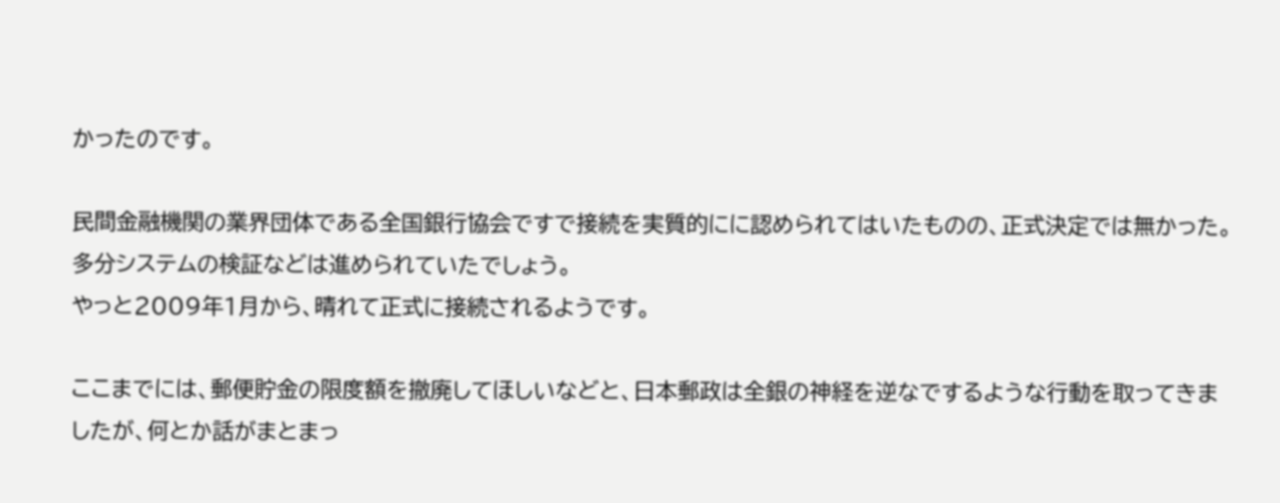かったのです。

民間金融機関の業界団体である全国銀行協会ですで接続を実質的にに認められてはいたものの、正式決定では無かった。
多分システムの検証などは進められていたでしょう。
やっと2009年1月から、晴れて正式に接続されるようです。

ここまでには、郵便貯金の限度額を撤廃してほしいなどと、日本郵政は全銀の神経を逆なでするような行動を取ってきましたが、何とか話がまとまっ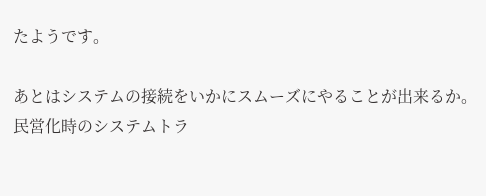たようです。

あとはシステムの接続をいかにスムーズにやることが出来るか。
民営化時のシステムトラ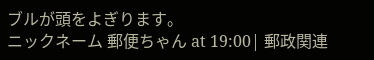ブルが頭をよぎります。
ニックネーム 郵便ちゃん at 19:00| 郵政関連